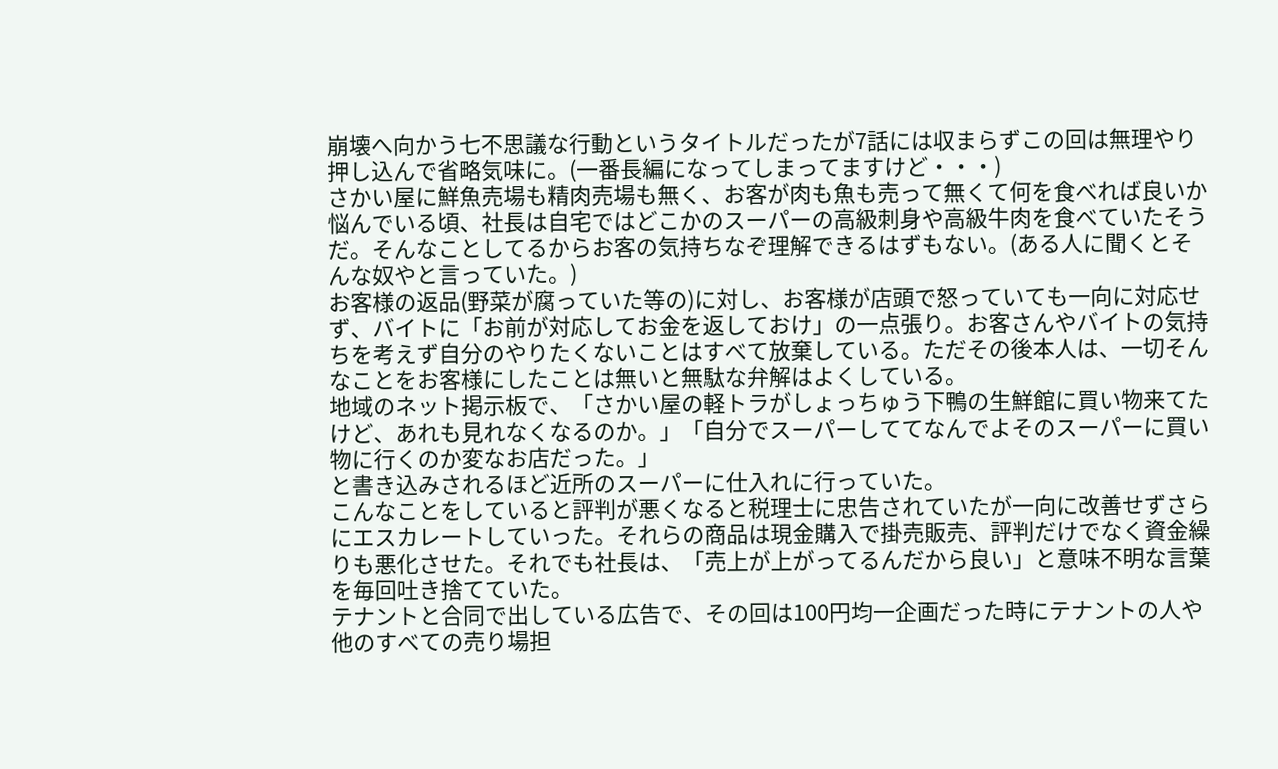崩壊へ向かう七不思議な行動というタイトルだったが7話には収まらずこの回は無理やり押し込んで省略気味に。(一番長編になってしまってますけど・・・)
さかい屋に鮮魚売場も精肉売場も無く、お客が肉も魚も売って無くて何を食べれば良いか悩んでいる頃、社長は自宅ではどこかのスーパーの高級刺身や高級牛肉を食べていたそうだ。そんなことしてるからお客の気持ちなぞ理解できるはずもない。(ある人に聞くとそんな奴やと言っていた。)
お客様の返品(野菜が腐っていた等の)に対し、お客様が店頭で怒っていても一向に対応せず、バイトに「お前が対応してお金を返しておけ」の一点張り。お客さんやバイトの気持ちを考えず自分のやりたくないことはすべて放棄している。ただその後本人は、一切そんなことをお客様にしたことは無いと無駄な弁解はよくしている。
地域のネット掲示板で、「さかい屋の軽トラがしょっちゅう下鴨の生鮮館に買い物来てたけど、あれも見れなくなるのか。」「自分でスーパーしててなんでよそのスーパーに買い物に行くのか変なお店だった。」
と書き込みされるほど近所のスーパーに仕入れに行っていた。
こんなことをしていると評判が悪くなると税理士に忠告されていたが一向に改善せずさらにエスカレートしていった。それらの商品は現金購入で掛売販売、評判だけでなく資金繰りも悪化させた。それでも社長は、「売上が上がってるんだから良い」と意味不明な言葉を毎回吐き捨てていた。
テナントと合同で出している広告で、その回は100円均一企画だった時にテナントの人や他のすべての売り場担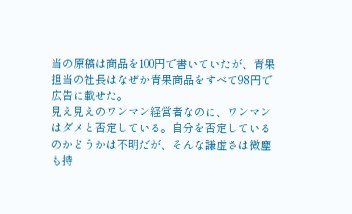当の原稿は商品を100円で書いていたが、青果担当の社長はなぜか青果商品をすべて98円で広告に載せた。
見え見えのワンマン経営者なのに、ワンマンはダメと否定している。自分を否定しているのかどうかは不明だが、そんな謙虚さは微塵も持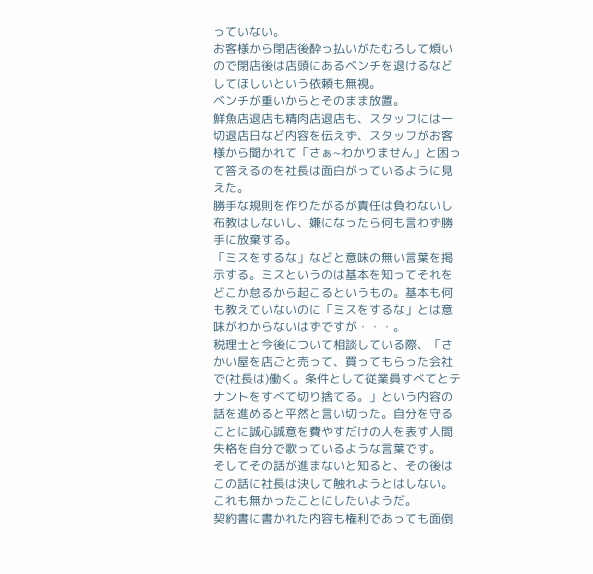っていない。
お客様から閉店後酔っ払いがたむろして煩いので閉店後は店頭にあるベンチを退けるなどしてほしいという依頼も無視。
ベンチが重いからとそのまま放置。
鮮魚店退店も精肉店退店も、スタッフには一切退店日など内容を伝えず、スタッフがお客様から聞かれて「さぁ~わかりません」と困って答えるのを社長は面白がっているように見えた。
勝手な規則を作りたがるが責任は負わないし布教はしないし、嫌になったら何も言わず勝手に放棄する。
「ミスをするな」などと意味の無い言葉を掲示する。ミスというのは基本を知ってそれをどこか怠るから起こるというもの。基本も何も教えていないのに「ミスをするな」とは意味がわからないはずですが・・・。
税理士と今後について相談している際、「さかい屋を店ごと売って、買ってもらった会社で(社長は)働く。条件として従業員すべてとテナントをすべて切り捨てる。」という内容の話を進めると平然と言い切った。自分を守ることに誠心誠意を費やすだけの人を表す人間失格を自分で歌っているような言葉です。
そしてその話が進まないと知ると、その後はこの話に社長は決して触れようとはしない。これも無かったことにしたいようだ。
契約書に書かれた内容も権利であっても面倒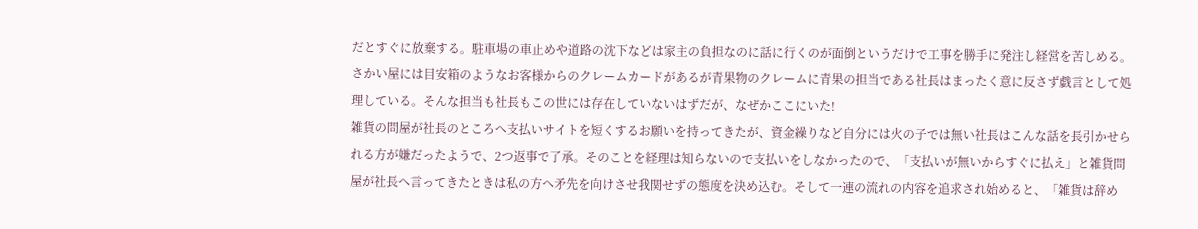だとすぐに放棄する。駐車場の車止めや道路の沈下などは家主の負担なのに話に行くのが面倒というだけで工事を勝手に発注し経営を苦しめる。
さかい屋には目安箱のようなお客様からのクレームカードがあるが青果物のクレームに青果の担当である社長はまったく意に反さず戯言として処理している。そんな担当も社長もこの世には存在していないはずだが、なぜかここにいた!
雑貨の問屋が社長のところへ支払いサイトを短くするお願いを持ってきたが、資金繰りなど自分には火の子では無い社長はこんな話を長引かせられる方が嫌だったようで、2つ返事で了承。そのことを経理は知らないので支払いをしなかったので、「支払いが無いからすぐに払え」と雑貨問屋が社長へ言ってきたときは私の方へ矛先を向けさせ我関せずの態度を決め込む。そして一連の流れの内容を追求され始めると、「雑貨は辞め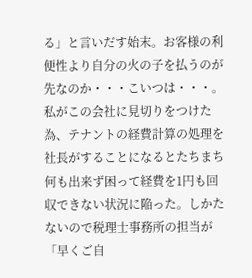る」と言いだす始末。お客様の利便性より自分の火の子を払うのが先なのか・・・こいつは・・・。
私がこの会社に見切りをつけた為、テナントの経費計算の処理を社長がすることになるとたちまち何も出来ず困って経費を1円も回収できない状況に陥った。しかたないので税理士事務所の担当が「早くご自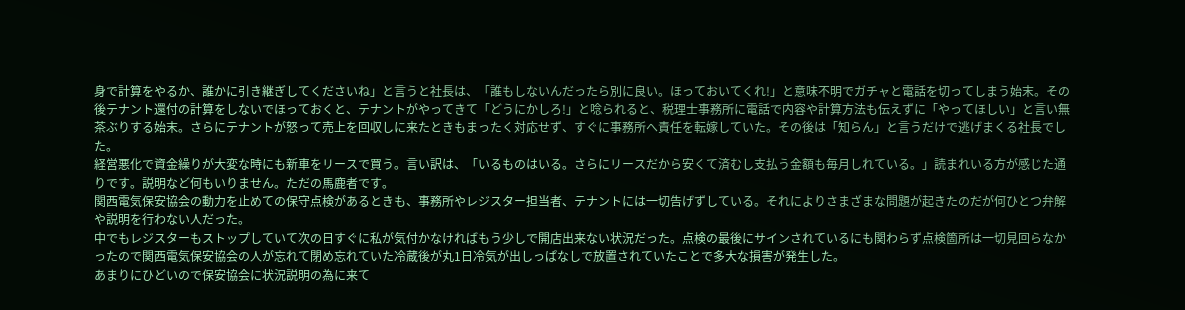身で計算をやるか、誰かに引き継ぎしてくださいね」と言うと社長は、「誰もしないんだったら別に良い。ほっておいてくれ!」と意味不明でガチャと電話を切ってしまう始末。その後テナント還付の計算をしないでほっておくと、テナントがやってきて「どうにかしろ!」と唸られると、税理士事務所に電話で内容や計算方法も伝えずに「やってほしい」と言い無茶ぶりする始末。さらにテナントが怒って売上を回収しに来たときもまったく対応せず、すぐに事務所へ責任を転嫁していた。その後は「知らん」と言うだけで逃げまくる社長でした。
経営悪化で資金繰りが大変な時にも新車をリースで買う。言い訳は、「いるものはいる。さらにリースだから安くて済むし支払う金額も毎月しれている。」読まれいる方が感じた通りです。説明など何もいりません。ただの馬鹿者です。
関西電気保安協会の動力を止めての保守点検があるときも、事務所やレジスター担当者、テナントには一切告げずしている。それによりさまざまな問題が起きたのだが何ひとつ弁解や説明を行わない人だった。
中でもレジスターもストップしていて次の日すぐに私が気付かなければもう少しで開店出来ない状況だった。点検の最後にサインされているにも関わらず点検箇所は一切見回らなかったので関西電気保安協会の人が忘れて閉め忘れていた冷蔵後が丸1日冷気が出しっぱなしで放置されていたことで多大な損害が発生した。
あまりにひどいので保安協会に状況説明の為に来て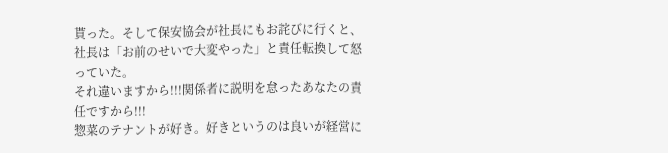貰った。そして保安協会が社長にもお詫びに行くと、社長は「お前のせいで大変やった」と責任転換して怒っていた。
それ違いますから!!!関係者に説明を怠ったあなたの責任ですから!!!
惣菜のテナントが好き。好きというのは良いが経営に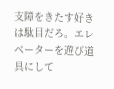支障をきたす好きは駄目だろ。エレベーターを遊び道具にして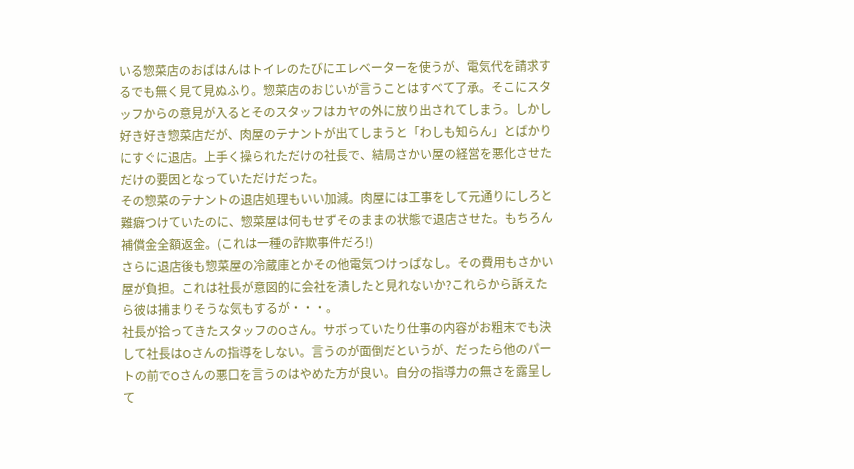いる惣菜店のおばはんはトイレのたびにエレベーターを使うが、電気代を請求するでも無く見て見ぬふり。惣菜店のおじいが言うことはすべて了承。そこにスタッフからの意見が入るとそのスタッフはカヤの外に放り出されてしまう。しかし好き好き惣菜店だが、肉屋のテナントが出てしまうと「わしも知らん」とばかりにすぐに退店。上手く操られただけの社長で、結局さかい屋の経営を悪化させただけの要因となっていただけだった。
その惣菜のテナントの退店処理もいい加減。肉屋には工事をして元通りにしろと難癖つけていたのに、惣菜屋は何もせずそのままの状態で退店させた。もちろん補償金全額返金。(これは一種の詐欺事件だろ!)
さらに退店後も惣菜屋の冷蔵庫とかその他電気つけっぱなし。その費用もさかい屋が負担。これは社長が意図的に会社を潰したと見れないか?これらから訴えたら彼は捕まりそうな気もするが・・・。
社長が拾ってきたスタッフのOさん。サボっていたり仕事の内容がお粗末でも決して社長はOさんの指導をしない。言うのが面倒だというが、だったら他のパートの前でOさんの悪口を言うのはやめた方が良い。自分の指導力の無さを露呈して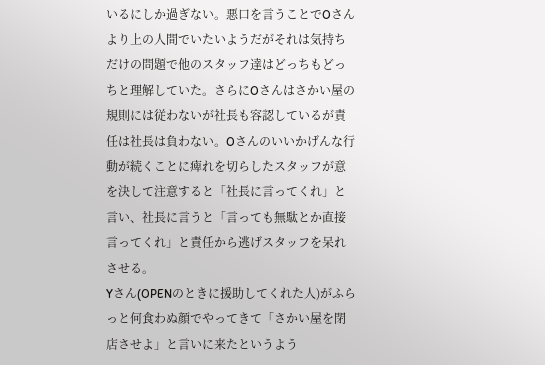いるにしか過ぎない。悪口を言うことでOさんより上の人間でいたいようだがそれは気持ちだけの問題で他のスタッフ達はどっちもどっちと理解していた。さらにOさんはさかい屋の規則には従わないが社長も容認しているが責任は社長は負わない。Oさんのいいかげんな行動が続くことに痺れを切らしたスタッフが意を決して注意すると「社長に言ってくれ」と言い、社長に言うと「言っても無駄とか直接言ってくれ」と責任から逃げスタッフを呆れさせる。
Yさん(OPENのときに援助してくれた人)がふらっと何食わぬ顔でやってきて「さかい屋を閉店させよ」と言いに来たというよう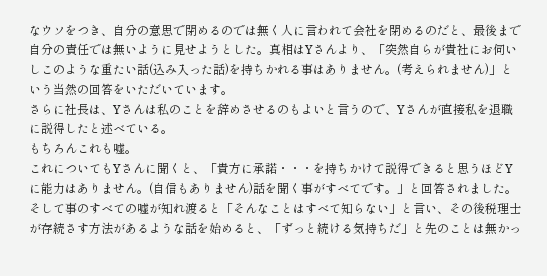なウソをつき、自分の意思で閉めるのでは無く人に言われて会社を閉めるのだと、最後まで自分の責任では無いように見せようとした。真相はYさんより、「突然自らが貴社にお伺いしこのような重たい話(込み入った話)を持ちかれる事はありません。(考えられません)」という当然の回答をいただいています。
さらに社長は、Yさんは私のことを辞めさせるのもよいと言うので、Yさんが直接私を退職に説得したと述べている。
もちろんこれも嘘。
これについてもYさんに聞くと、「貴方に承諾・・・を持ちかけて説得できると思うほどYに能力はありません。(自信もありません)話を聞く事がすべてです。」と回答されました。
そして事のすべての嘘が知れ渡ると「そんなことはすべて知らない」と言い、その後税理士が存続さす方法があるような話を始めると、「ずっと続ける気持ちだ」と先のことは無かっ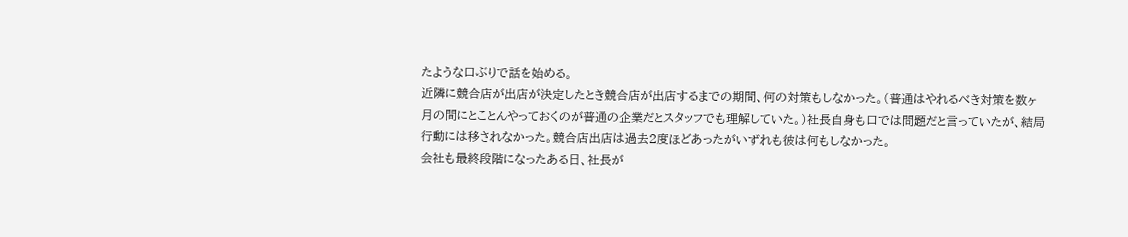たような口ぶりで話を始める。
近隣に競合店が出店が決定したとき競合店が出店するまでの期間、何の対策もしなかった。(普通はやれるべき対策を数ヶ月の間にとことんやっておくのが普通の企業だとスタッフでも理解していた。)社長自身も口では問題だと言っていたが、結局行動には移されなかった。競合店出店は過去2度ほどあったがいずれも彼は何もしなかった。
会社も最終段階になったある日、社長が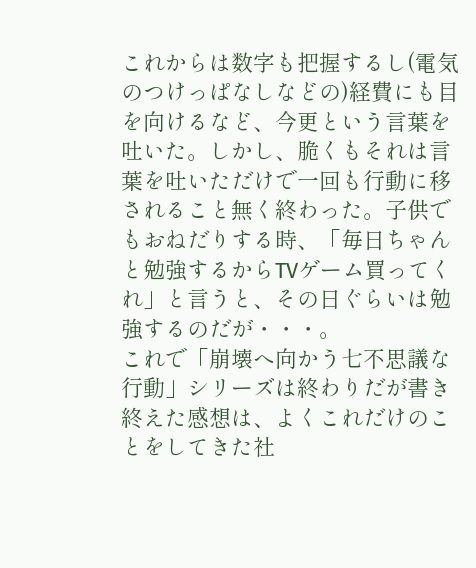これからは数字も把握するし(電気のつけっぱなしなどの)経費にも目を向けるなど、今更という言葉を吐いた。しかし、脆くもそれは言葉を吐いただけで一回も行動に移されること無く終わった。子供でもおねだりする時、「毎日ちゃんと勉強するからTVゲーム買ってくれ」と言うと、その日ぐらいは勉強するのだが・・・。
これで「崩壊へ向かう七不思議な行動」シリーズは終わりだが書き終えた感想は、よくこれだけのことをしてきた社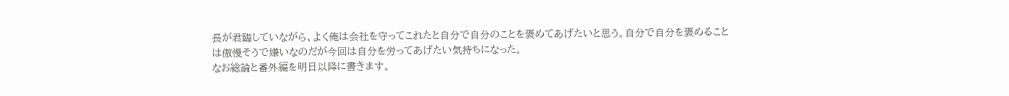長が君臨していながら、よく俺は会社を守ってこれたと自分で自分のことを褒めてあげたいと思う。自分で自分を褒めることは傲慢そうで嫌いなのだが今回は自分を労ってあげたい気持ちになった。
なお総論と番外編を明日以降に書きます。